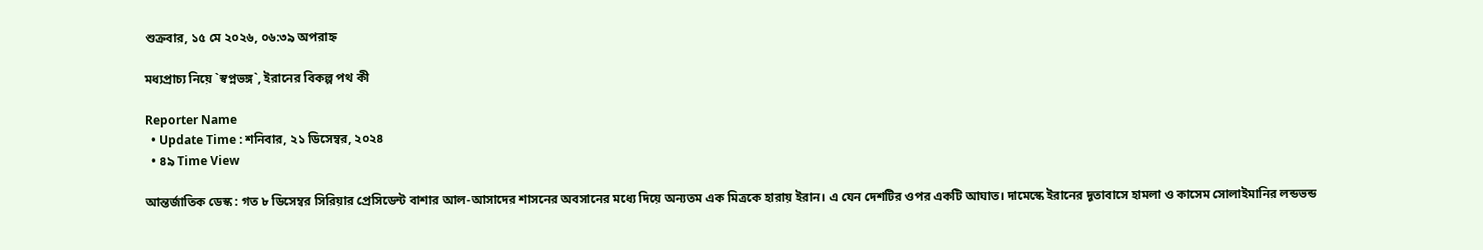শুক্রবার, ১৫ মে ২০২৬, ০৬:৩৯ অপরাহ্ন

মধ্যপ্রাচ্য নিয়ে `স্বপ্নভঙ্গ`, ইরানের বিকল্প পথ কী

Reporter Name
  • Update Time : শনিবার, ২১ ডিসেম্বর, ২০২৪
  • ৪৯ Time View

আন্তর্জাতিক ডেস্ক : গত ৮ ডিসেম্বর সিরিয়ার প্রেসিডেন্ট বাশার আল-আসাদের শাসনের অবসানের মধ্যে দিয়ে অন্যতম এক মিত্রকে হারায় ইরান। এ যেন দেশটির ওপর একটি আঘাত। দামেস্কে ইরানের দূতাবাসে হামলা ও কাসেম সোলাইমানির লন্ডভন্ড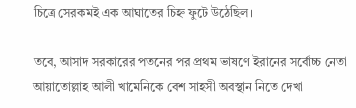চিত্রে সেরকমই এক আঘাতের চিহ্ন ফুটে উঠেছিল।

তবে, আসাদ সরকারের পতনের পর প্রথম ভাষণে ইরানের সর্বোচ্চ নেতা আয়াতোল্লাহ আলী খামেনিকে বেশ সাহসী অবস্থান নিতে দেখা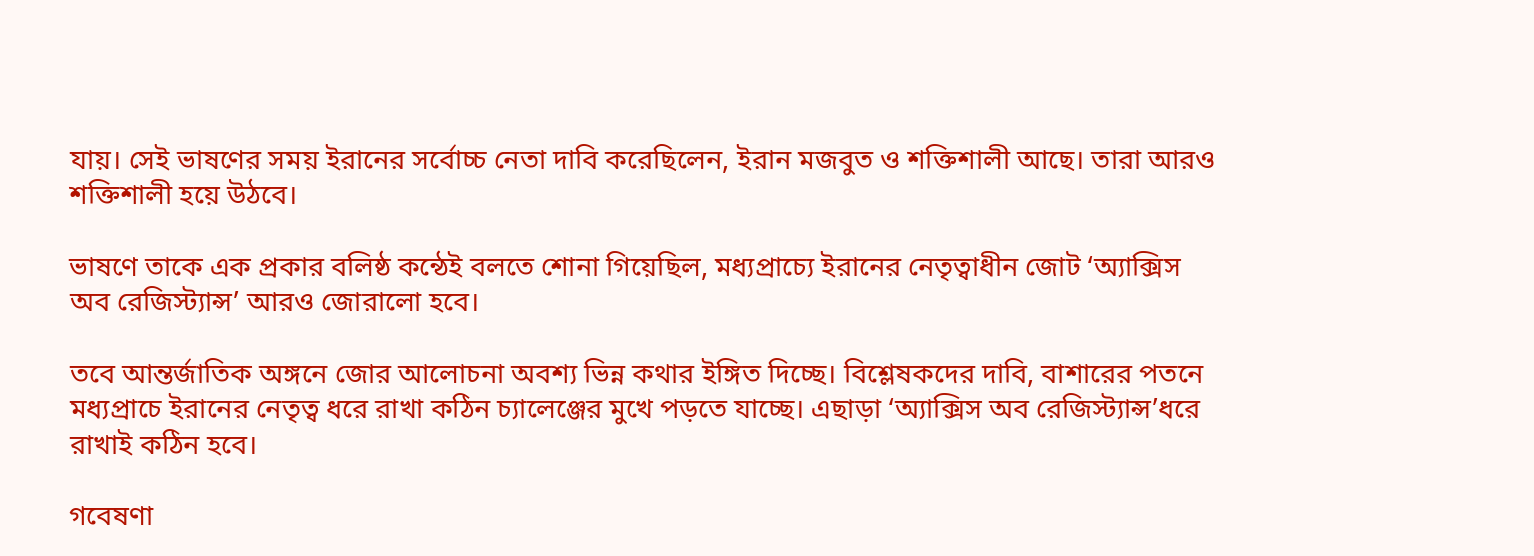যায়। সেই ভাষণের সময় ইরানের সর্বোচ্চ নেতা দাবি করেছিলেন, ইরান মজবুত ও শক্তিশালী আছে। তারা আরও শক্তিশালী হয়ে উঠবে।

ভাষণে তাকে এক প্রকার বলিষ্ঠ কন্ঠেই বলতে শোনা গিয়েছিল, মধ্যপ্রাচ্যে ইরানের নেতৃত্বাধীন জোট ‘অ্যাক্সিস অব রেজিস্ট্যান্স’ আরও জোরালো হবে।

তবে আন্তর্জাতিক অঙ্গনে জোর আলোচনা অবশ্য ভিন্ন কথার ইঙ্গিত দিচ্ছে। বিশ্লেষকদের দাবি, বাশারের পতনে মধ্যপ্রাচে ইরানের নেতৃত্ব ধরে রাখা কঠিন চ্যালেঞ্জের মুখে পড়তে যাচ্ছে। এছাড়া ‘অ্যাক্সিস অব রেজিস্ট্যান্স’ধরে রাখাই কঠিন হবে।

গবেষণা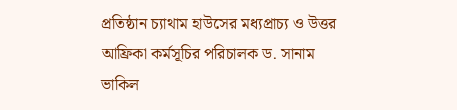প্রতিষ্ঠান চ্যাথাম হাউসের মধ্যপ্রাচ্য ও উত্তর আফ্রিকা কর্মসূচির পরিচালক ড. সানাম ভাকিল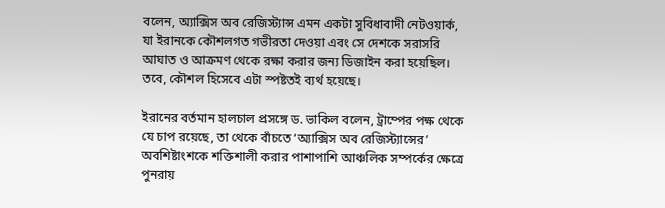বলেন, অ্যাক্সিস অব রেজিস্ট্যান্স এমন একটা সুবিধাবাদী নেটওয়ার্ক, যা ইরানকে কৌশলগত গভীরতা দেওয়া এবং সে দেশকে সরাসরি আঘাত ও আক্রমণ থেকে রক্ষা করার জন্য ডিজাইন করা হয়েছিল। তবে, কৌশল হিসেবে এটা স্পষ্টতই ব্যর্থ হয়েছে।

ইরানের বর্তমান হালচাল প্রসঙ্গে ড. ভাকিল বলেন, ট্রাম্পের পক্ষ থেকে যে চাপ রয়েছে, তা থেকে বাঁচতে ‘অ্যাক্সিস অব রেজিস্ট্যান্সের’ অবশিষ্টাংশকে শক্তিশালী করার পাশাপাশি আঞ্চলিক সম্পর্কের ক্ষেত্রে পুনরায়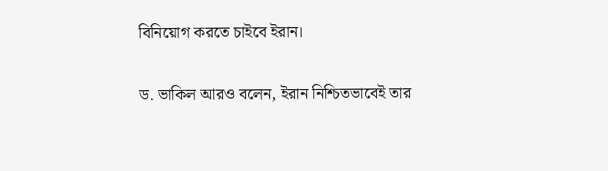বিনিয়োগ করতে চাইবে ইরান।

ড. ভাকিল আরও বলেন, ইরান নিশ্চিতভাবেই তার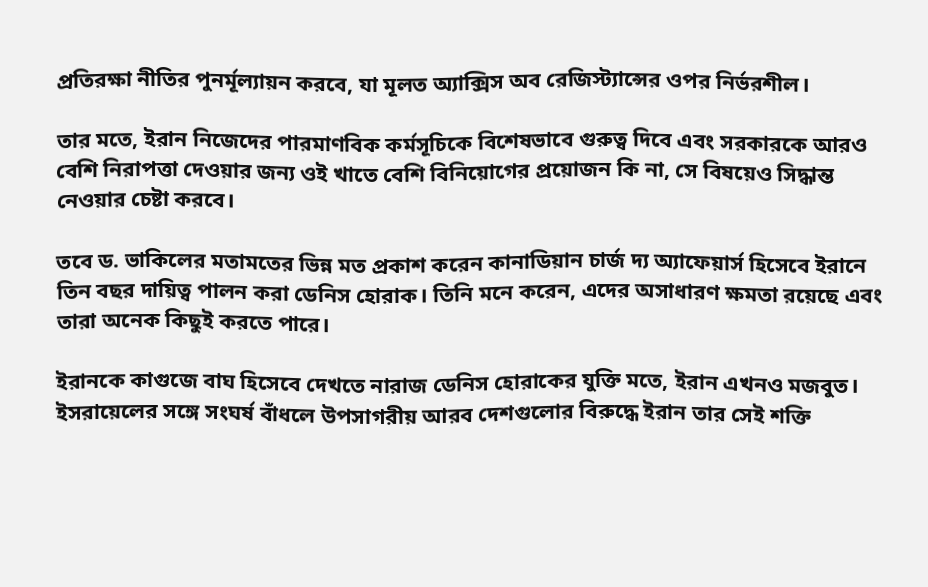প্রতিরক্ষা নীতির পুনর্মূল্যায়ন করবে, যা মূলত অ্যাক্সিস অব রেজিস্ট্যান্সের ওপর নির্ভরশীল।

তার মতে, ইরান নিজেদের পারমাণবিক কর্মসূচিকে বিশেষভাবে গুরুত্ব দিবে এবং সরকারকে আরও বেশি নিরাপত্তা দেওয়ার জন্য ওই খাতে বেশি বিনিয়োগের প্রয়োজন কি না, সে বিষয়েও সিদ্ধান্ত নেওয়ার চেষ্টা করবে।

তবে ড. ভাকিলের মতামতের ভিন্ন মত প্রকাশ করেন কানাডিয়ান চার্জ দ্য অ্যাফেয়ার্স হিসেবে ইরানে তিন বছর দায়িত্ব পালন করা ডেনিস হোরাক। তিনি মনে করেন, এদের অসাধারণ ক্ষমতা রয়েছে এবং তারা অনেক কিছুই করতে পারে।

ইরানকে কাগুজে বাঘ হিসেবে দেখতে নারাজ ডেনিস হোরাকের যুক্তি মতে, ইরান এখনও মজবুত। ইসরায়েলের সঙ্গে সংঘর্ষ বাঁধলে উপসাগরীয় আরব দেশগুলোর বিরুদ্ধে ইরান তার সেই শক্তি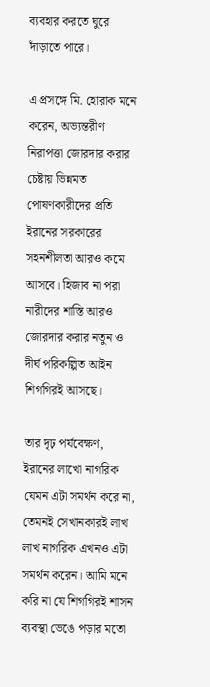ব্যবহার করতে ঘুরে দাঁড়াতে পারে।

এ প্রসঙ্গে মি. হোরাক মনে করেন, অভ্যন্তরীণ নিরাপত্তা জোরদার করার চেষ্টায় ভিন্নমত পোষণকারীদের প্রতি ইরানের সরকারের সহনশীলতা আরও কমে আসবে। হিজাব না পরা নারীদের শাস্তি আরও জোরদার করার নতুন ও দীর্ঘ পরিকল্পিত আইন শিগগিরই আসছে।

তার দৃঢ় পর্যবেক্ষণ, ইরানের লাখো নাগরিক যেমন এটা সমর্থন করে না, তেমনই সেখানকারই লাখ লাখ নাগরিক এখনও এটা সমর্থন করেন। আমি মনে করি না যে শিগগিরই শাসন ব্যবস্থা ভেঙে পড়ার মতো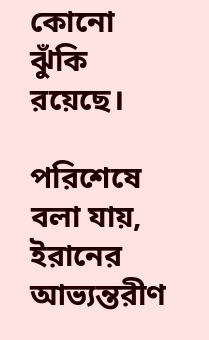কোনো ঝুঁকি রয়েছে।

পরিশেষে বলা যায়, ইরানের আভ্যন্তরীণ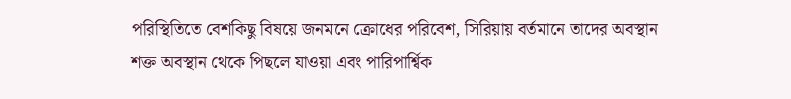পরিস্থিতিতে বেশকিছু বিষয়ে জনমনে ক্রোধের পরিবেশ, সিরিয়ায় বর্তমানে তাদের অবস্থান শক্ত অবস্থান থেকে পিছলে যাওয়া এবং পারিপার্শ্বিক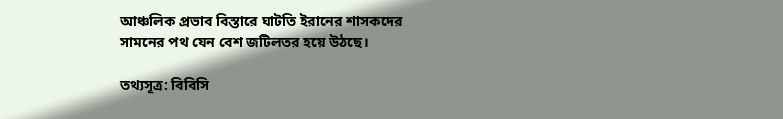আঞ্চলিক প্রভাব বিস্তারে ঘাটতি ইরানের শাসকদের সামনের পথ যেন বেশ জটিলতর হয়ে উঠছে।

তথ্যসূত্র: বিবিসি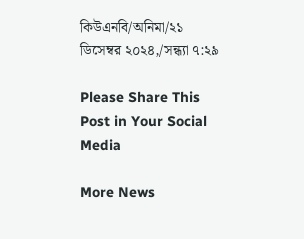কিউএনবি/অনিমা/২১ ডিসেম্বর ২০২৪,/সন্ধ্যা ৭:২৯

Please Share This Post in Your Social Media

More News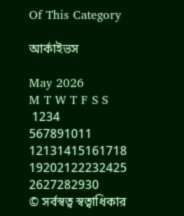Of This Category

আর্কাইভস

May 2026
M T W T F S S
 1234
567891011
12131415161718
19202122232425
2627282930
© সর্বস্বত্ব স্বত্বাধিকার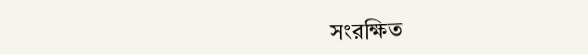সংরক্ষিত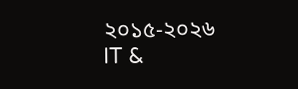২০১৫-২০২৬
IT &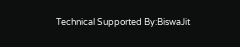Technical Supported By:BiswaJit